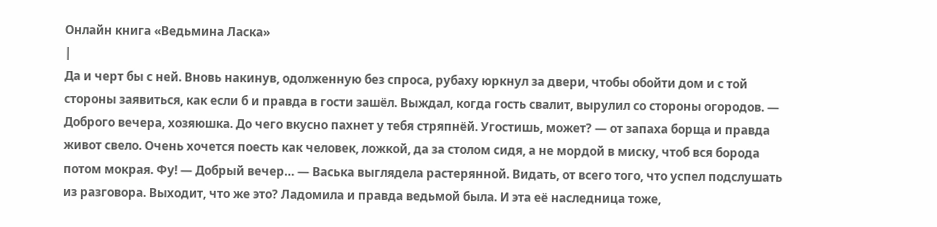Онлайн книга «Ведьмина Ласка»
|
Да и черт бы с ней. Вновь накинув, одолженную без спроса, рубаху юркнул за двери, чтобы обойти дом и с той стороны заявиться, как если б и правда в гости зашёл. Выждал, когда гость свалит, вырулил со стороны огородов. — Доброго вечера, хозяюшка. До чего вкусно пахнет у тебя стряпнёй. Угостишь, может? — от запаха борща и правда живот свело. Очень хочется поесть как человек, ложкой, да за столом сидя, а не мордой в миску, чтоб вся борода потом мокрая. Фу! — Добрый вечер… — Васька выглядела растерянной. Видать, от всего того, что успел подслушать из разговора. Выходит, что же это? Ладомила и правда ведьмой была. И эта её наследница тоже,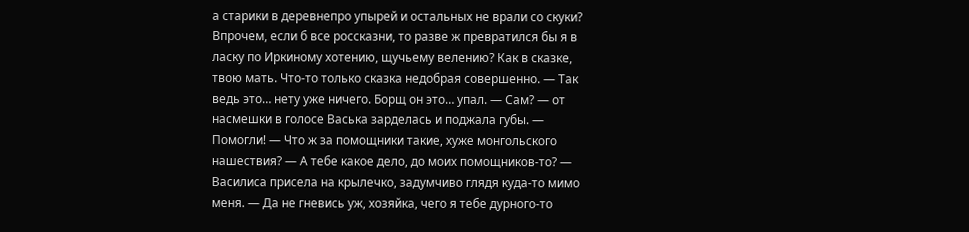а старики в деревнепро упырей и остальных не врали со скуки? Впрочем, если б все россказни, то разве ж превратился бы я в ласку по Иркиному хотению, щучьему велению? Как в сказке, твою мать. Что-то только сказка недобрая совершенно. — Так ведь это… нету уже ничего. Борщ он это… упал. — Сам? — от насмешки в голосе Васька зарделась и поджала губы. — Помогли! — Что ж за помощники такие, хуже монгольского нашествия? — А тебе какое дело, до моих помощников-то? — Василиса присела на крылечко, задумчиво глядя куда-то мимо меня. — Да не гневись уж, хозяйка, чего я тебе дурного-то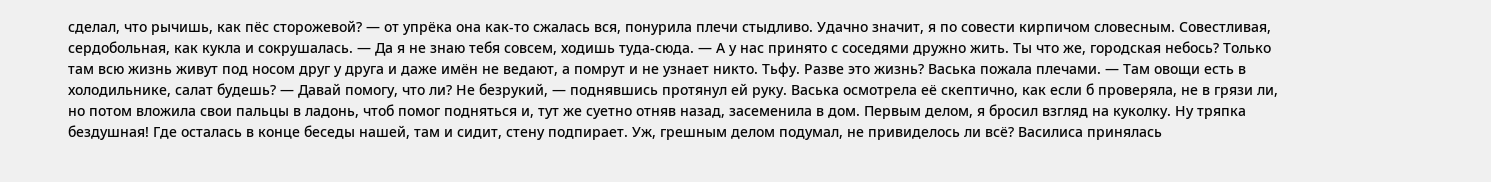сделал, что рычишь, как пёс сторожевой? — от упрёка она как-то сжалась вся, понурила плечи стыдливо. Удачно значит, я по совести кирпичом словесным. Совестливая, сердобольная, как кукла и сокрушалась. — Да я не знаю тебя совсем, ходишь туда-сюда. — А у нас принято с соседями дружно жить. Ты что же, городская небось? Только там всю жизнь живут под носом друг у друга и даже имён не ведают, а помрут и не узнает никто. Тьфу. Разве это жизнь? Васька пожала плечами. — Там овощи есть в холодильнике, салат будешь? — Давай помогу, что ли? Не безрукий, — поднявшись протянул ей руку. Васька осмотрела её скептично, как если б проверяла, не в грязи ли, но потом вложила свои пальцы в ладонь, чтоб помог подняться и, тут же суетно отняв назад, засеменила в дом. Первым делом, я бросил взгляд на куколку. Ну тряпка бездушная! Где осталась в конце беседы нашей, там и сидит, стену подпирает. Уж, грешным делом подумал, не привиделось ли всё? Василиса принялась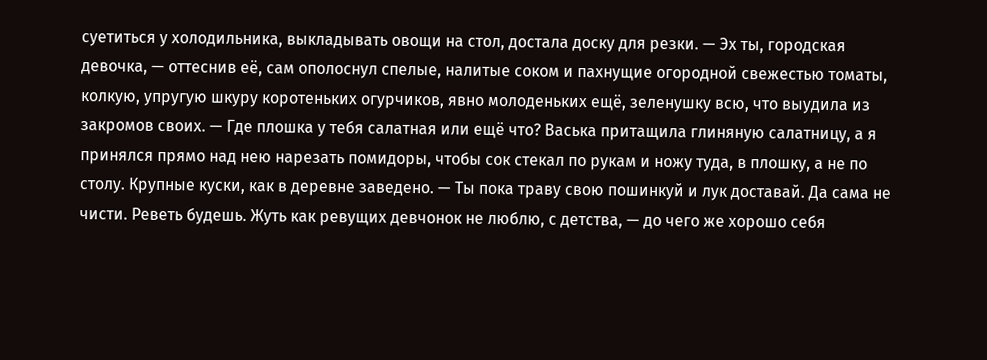суетиться у холодильника, выкладывать овощи на стол, достала доску для резки. — Эх ты, городская девочка, — оттеснив её, сам ополоснул спелые, налитые соком и пахнущие огородной свежестью томаты, колкую, упругую шкуру коротеньких огурчиков, явно молоденьких ещё, зеленушку всю, что выудила из закромов своих. — Где плошка у тебя салатная или ещё что? Васька притащила глиняную салатницу, а я принялся прямо над нею нарезать помидоры, чтобы сок стекал по рукам и ножу туда, в плошку, а не по столу. Крупные куски, как в деревне заведено. — Ты пока траву свою пошинкуй и лук доставай. Да сама не чисти. Реветь будешь. Жуть как ревущих девчонок не люблю, с детства, — до чего же хорошо себя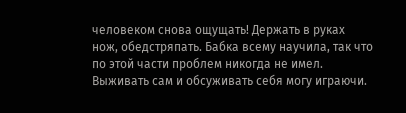человеком снова ощущать! Держать в руках нож, обедстряпать. Бабка всему научила, так что по этой части проблем никогда не имел. Выживать сам и обсуживать себя могу играючи.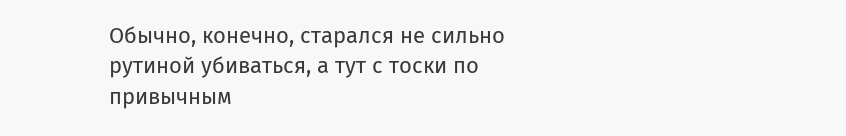Обычно, конечно, старался не сильно рутиной убиваться, а тут с тоски по привычным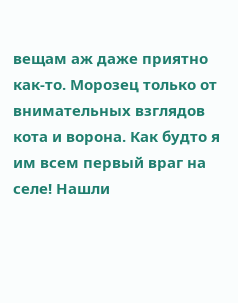вещам аж даже приятно как-то. Морозец только от внимательных взглядов кота и ворона. Как будто я им всем первый враг на селе! Нашли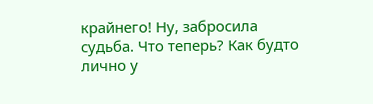крайнего! Ну, забросила судьба. Что теперь? Как будто лично у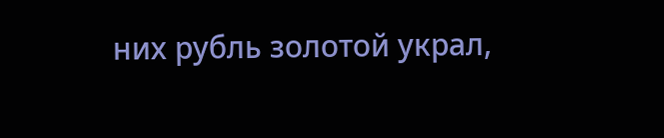них рубль золотой украл,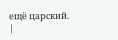ещё царский. |